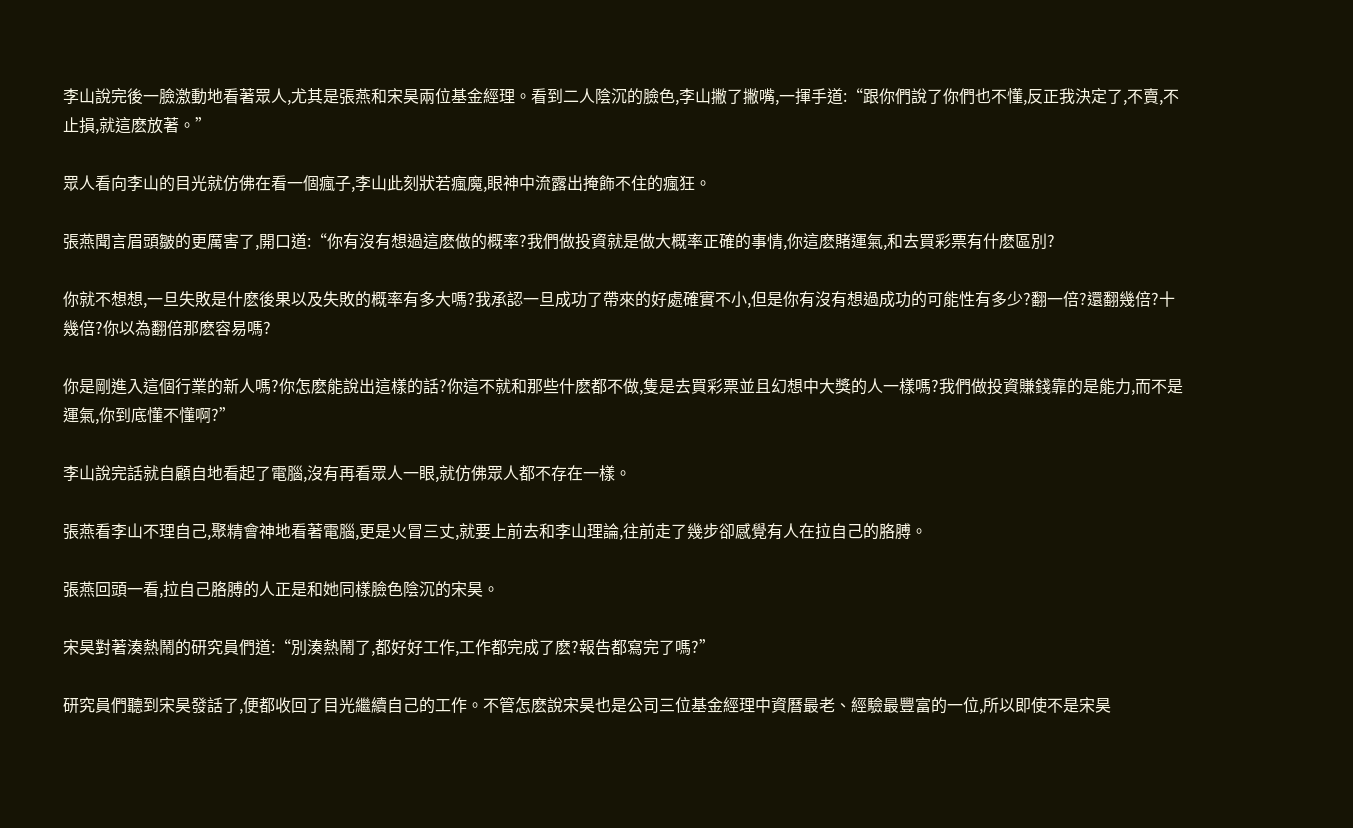李山說完後一臉激動地看著眾人,尤其是張燕和宋昊兩位基金經理。看到二人陰沉的臉色,李山撇了撇嘴,一揮手道:“跟你們說了你們也不懂,反正我決定了,不賣,不止損,就這麽放著。”

眾人看向李山的目光就仿佛在看一個瘋子,李山此刻狀若瘋魔,眼神中流露出掩飾不住的瘋狂。

張燕聞言眉頭皺的更厲害了,開口道:“你有沒有想過這麽做的概率?我們做投資就是做大概率正確的事情,你這麽賭運氣,和去買彩票有什麽區別?

你就不想想,一旦失敗是什麽後果以及失敗的概率有多大嗎?我承認一旦成功了帶來的好處確實不小,但是你有沒有想過成功的可能性有多少?翻一倍?還翻幾倍?十幾倍?你以為翻倍那麽容易嗎?

你是剛進入這個行業的新人嗎?你怎麽能說出這樣的話?你這不就和那些什麽都不做,隻是去買彩票並且幻想中大獎的人一樣嗎?我們做投資賺錢靠的是能力,而不是運氣,你到底懂不懂啊?”

李山說完話就自顧自地看起了電腦,沒有再看眾人一眼,就仿佛眾人都不存在一樣。

張燕看李山不理自己,聚精會神地看著電腦,更是火冒三丈,就要上前去和李山理論,往前走了幾步卻感覺有人在拉自己的胳膊。

張燕回頭一看,拉自己胳膊的人正是和她同樣臉色陰沉的宋昊。

宋昊對著湊熱鬧的研究員們道:“別湊熱鬧了,都好好工作,工作都完成了麽?報告都寫完了嗎?”

研究員們聽到宋昊發話了,便都收回了目光繼續自己的工作。不管怎麽說宋昊也是公司三位基金經理中資曆最老、經驗最豐富的一位,所以即使不是宋昊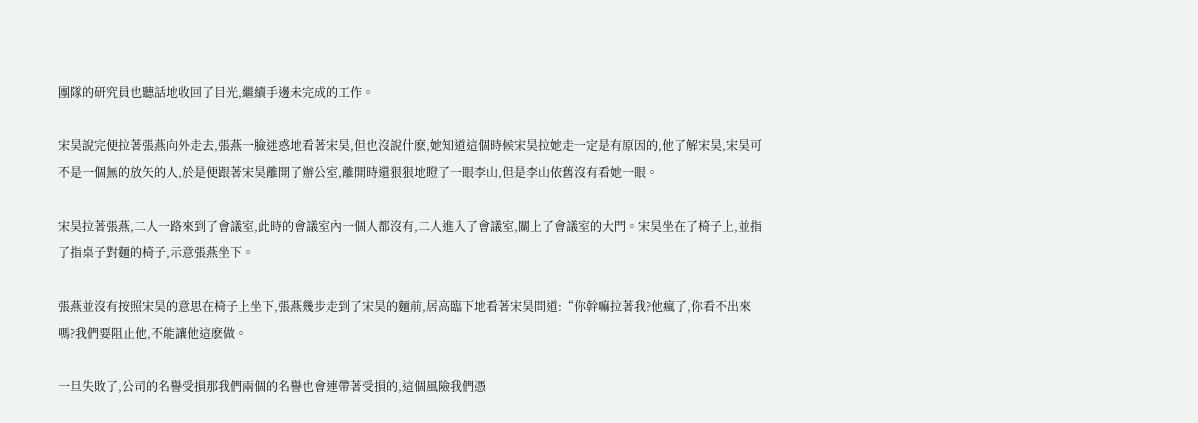團隊的研究員也聽話地收回了目光,繼續手邊未完成的工作。

宋昊說完便拉著張燕向外走去,張燕一臉迷惑地看著宋昊,但也沒說什麽,她知道這個時候宋昊拉她走一定是有原因的,他了解宋昊,宋昊可不是一個無的放矢的人,於是便跟著宋昊離開了辦公室,離開時還狠狠地瞪了一眼李山,但是李山依舊沒有看她一眼。

宋昊拉著張燕,二人一路來到了會議室,此時的會議室內一個人都沒有,二人進入了會議室,關上了會議室的大門。宋昊坐在了椅子上,並指了指桌子對麵的椅子,示意張燕坐下。

張燕並沒有按照宋昊的意思在椅子上坐下,張燕幾步走到了宋昊的麵前,居高臨下地看著宋昊問道:“你幹嘛拉著我?他瘋了,你看不出來嗎?我們要阻止他,不能讓他這麽做。

一旦失敗了,公司的名譽受損那我們兩個的名譽也會連帶著受損的,這個風險我們憑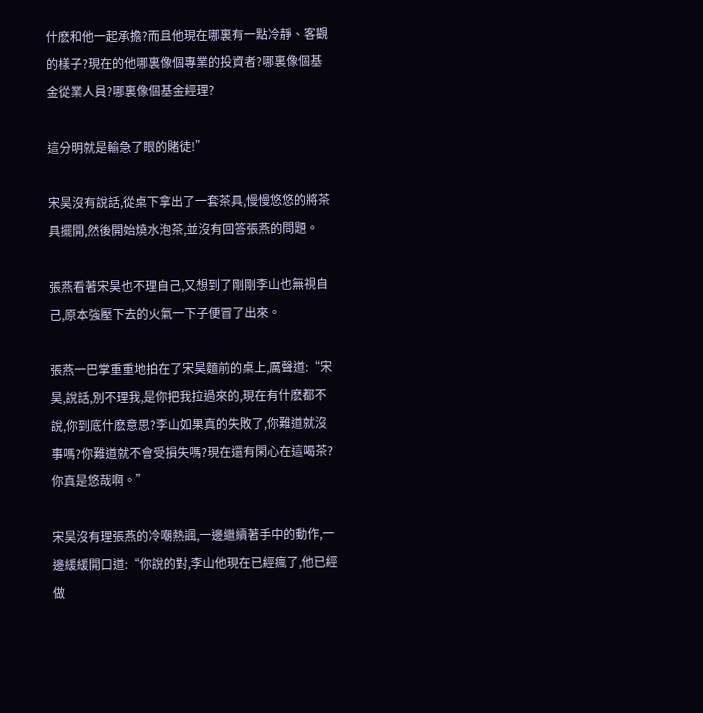什麽和他一起承擔?而且他現在哪裏有一點冷靜、客觀的樣子?現在的他哪裏像個專業的投資者?哪裏像個基金從業人員?哪裏像個基金經理?

這分明就是輸急了眼的賭徒!”

宋昊沒有說話,從桌下拿出了一套茶具,慢慢悠悠的將茶具擺開,然後開始燒水泡茶,並沒有回答張燕的問題。

張燕看著宋昊也不理自己,又想到了剛剛李山也無視自己,原本強壓下去的火氣一下子便冒了出來。

張燕一巴掌重重地拍在了宋昊麵前的桌上,厲聲道:“宋昊,說話,別不理我,是你把我拉過來的,現在有什麽都不說,你到底什麽意思?李山如果真的失敗了,你難道就沒事嗎?你難道就不會受損失嗎?現在還有閑心在這喝茶?你真是悠哉啊。”

宋昊沒有理張燕的冷嘲熱諷,一邊繼續著手中的動作,一邊緩緩開口道:“你說的對,李山他現在已經瘋了,他已經做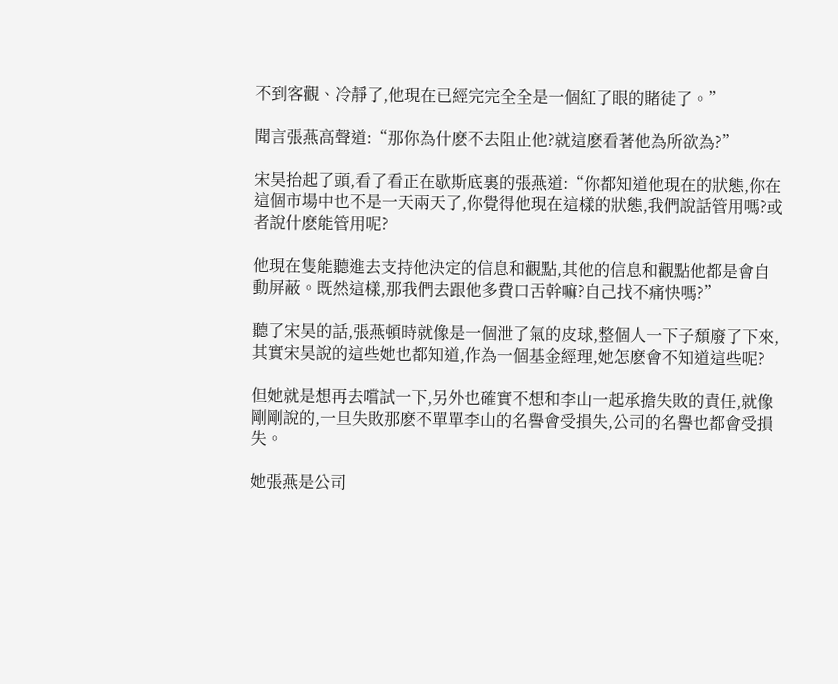不到客觀、冷靜了,他現在已經完完全全是一個紅了眼的賭徒了。”

聞言張燕高聲道:“那你為什麽不去阻止他?就這麽看著他為所欲為?”

宋昊抬起了頭,看了看正在歇斯底裏的張燕道:“你都知道他現在的狀態,你在這個市場中也不是一天兩天了,你覺得他現在這樣的狀態,我們說話管用嗎?或者說什麽能管用呢?

他現在隻能聽進去支持他決定的信息和觀點,其他的信息和觀點他都是會自動屏蔽。既然這樣,那我們去跟他多費口舌幹嘛?自己找不痛快嗎?”

聽了宋昊的話,張燕頓時就像是一個泄了氣的皮球,整個人一下子頹廢了下來,其實宋昊說的這些她也都知道,作為一個基金經理,她怎麽會不知道這些呢?

但她就是想再去嚐試一下,另外也確實不想和李山一起承擔失敗的責任,就像剛剛說的,一旦失敗那麽不單單李山的名譽會受損失,公司的名譽也都會受損失。

她張燕是公司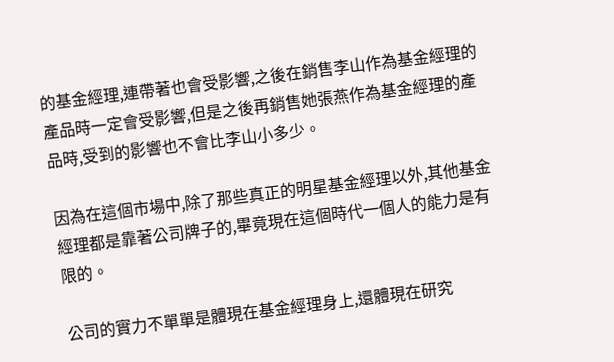的基金經理,連帶著也會受影響,之後在銷售李山作為基金經理的產品時一定會受影響,但是之後再銷售她張燕作為基金經理的產品時,受到的影響也不會比李山小多少。

因為在這個市場中,除了那些真正的明星基金經理以外,其他基金經理都是靠著公司牌子的,畢竟現在這個時代一個人的能力是有限的。

公司的實力不單單是體現在基金經理身上,還體現在研究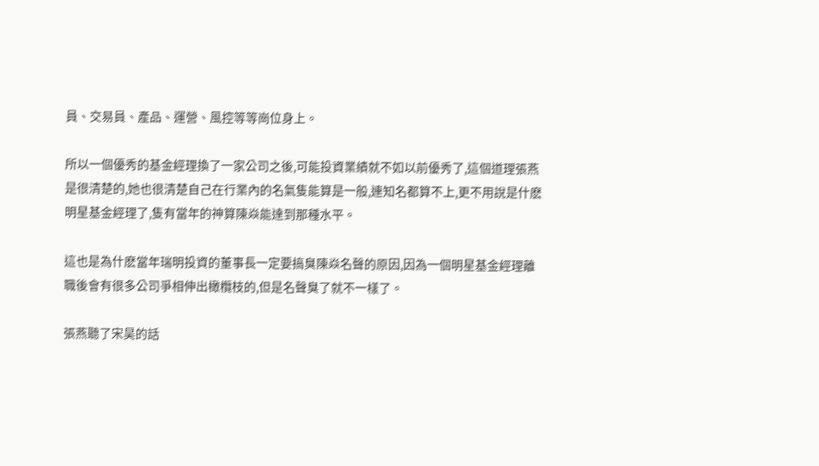員、交易員、產品、運營、風控等等崗位身上。

所以一個優秀的基金經理換了一家公司之後,可能投資業績就不如以前優秀了,這個道理張燕是很清楚的,她也很清楚自己在行業內的名氣隻能算是一般,連知名都算不上,更不用說是什麽明星基金經理了,隻有當年的神算陳焱能達到那種水平。

這也是為什麽當年瑞明投資的董事長一定要搞臭陳焱名聲的原因,因為一個明星基金經理離職後會有很多公司爭相伸出橄欖枝的,但是名聲臭了就不一樣了。

張燕聽了宋昊的話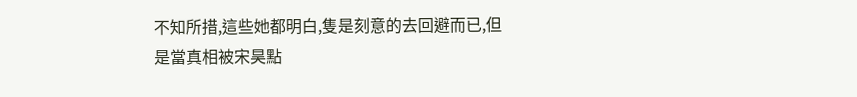不知所措,這些她都明白,隻是刻意的去回避而已,但是當真相被宋昊點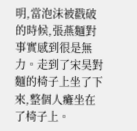明,當泡沫被戳破的時候,張燕麵對事實感到很是無力。走到了宋昊對麵的椅子上坐了下來,整個人癱坐在了椅子上。